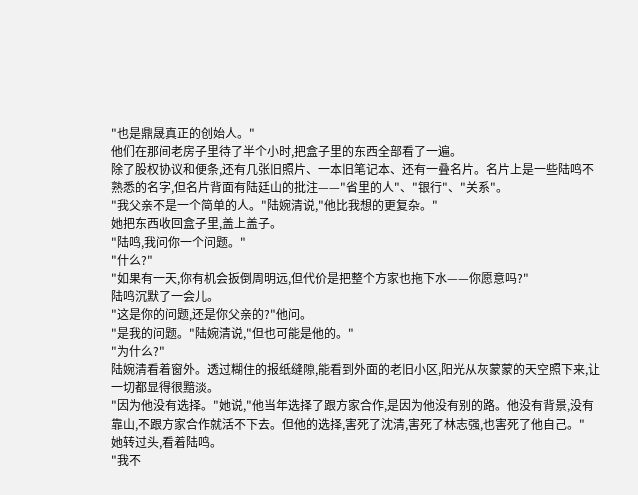"也是鼎晟真正的创始人。"
他们在那间老房子里待了半个小时,把盒子里的东西全部看了一遍。
除了股权协议和便条,还有几张旧照片、一本旧笔记本、还有一叠名片。名片上是一些陆鸣不熟悉的名字,但名片背面有陆廷山的批注——"省里的人"、"银行"、"关系"。
"我父亲不是一个简单的人。"陆婉清说,"他比我想的更复杂。"
她把东西收回盒子里,盖上盖子。
"陆鸣,我问你一个问题。"
"什么?"
"如果有一天,你有机会扳倒周明远,但代价是把整个方家也拖下水——你愿意吗?"
陆鸣沉默了一会儿。
"这是你的问题,还是你父亲的?"他问。
"是我的问题。"陆婉清说,"但也可能是他的。"
"为什么?"
陆婉清看着窗外。透过糊住的报纸缝隙,能看到外面的老旧小区,阳光从灰蒙蒙的天空照下来,让一切都显得很黯淡。
"因为他没有选择。"她说,"他当年选择了跟方家合作,是因为他没有别的路。他没有背景,没有靠山,不跟方家合作就活不下去。但他的选择,害死了沈清,害死了林志强,也害死了他自己。"
她转过头,看着陆鸣。
"我不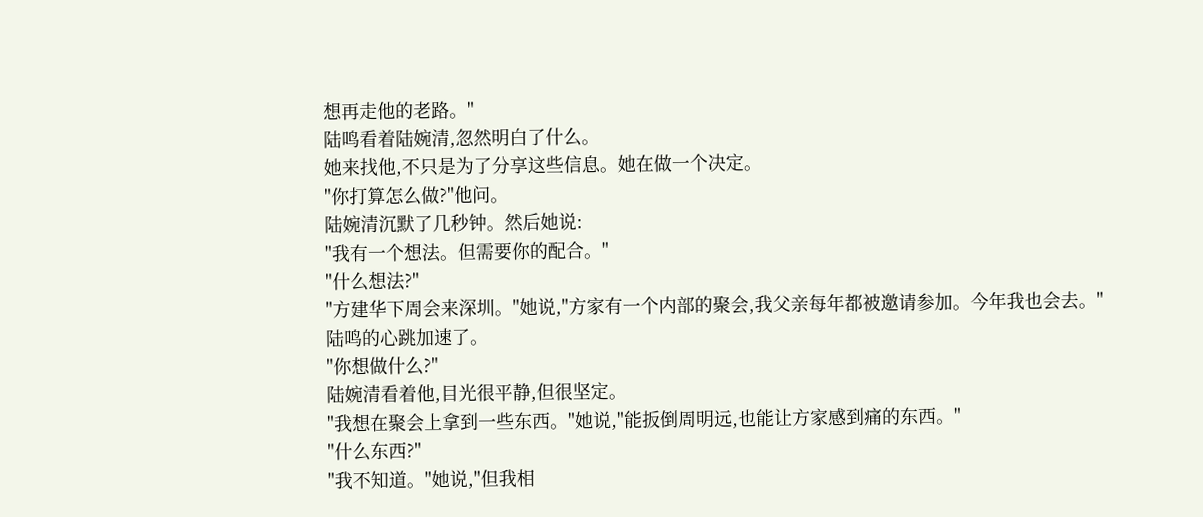想再走他的老路。"
陆鸣看着陆婉清,忽然明白了什么。
她来找他,不只是为了分享这些信息。她在做一个决定。
"你打算怎么做?"他问。
陆婉清沉默了几秒钟。然后她说:
"我有一个想法。但需要你的配合。"
"什么想法?"
"方建华下周会来深圳。"她说,"方家有一个内部的聚会,我父亲每年都被邀请参加。今年我也会去。"
陆鸣的心跳加速了。
"你想做什么?"
陆婉清看着他,目光很平静,但很坚定。
"我想在聚会上拿到一些东西。"她说,"能扳倒周明远,也能让方家感到痛的东西。"
"什么东西?"
"我不知道。"她说,"但我相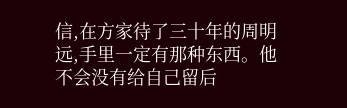信,在方家待了三十年的周明远,手里一定有那种东西。他不会没有给自己留后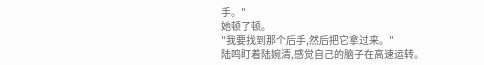手。"
她顿了顿。
"我要找到那个后手,然后把它拿过来。"
陆鸣盯着陆婉清,感觉自己的脑子在高速运转。